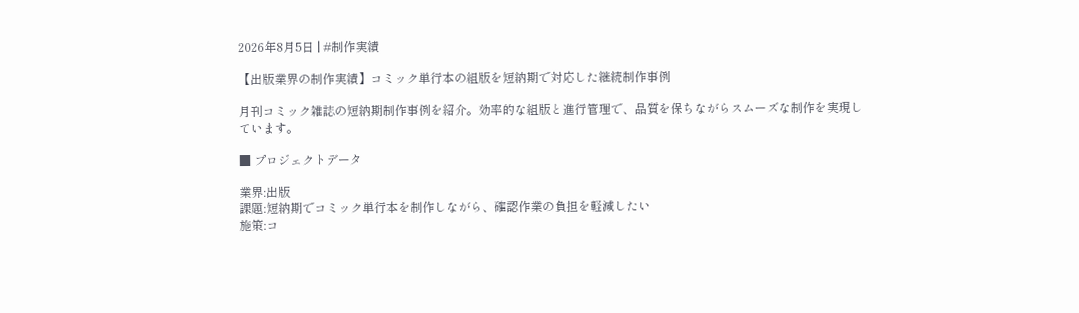2026年8月5日 | #制作実績

【出版業界の制作実績】コミック単行本の組版を短納期で対応した継続制作事例

月刊コミック雑誌の短納期制作事例を紹介。効率的な組版と進行管理で、品質を保ちながらスムーズな制作を実現しています。

■ プロジェクトデータ

業界:出版
課題:短納期でコミック単行本を制作しながら、確認作業の負担を軽減したい
施策:コ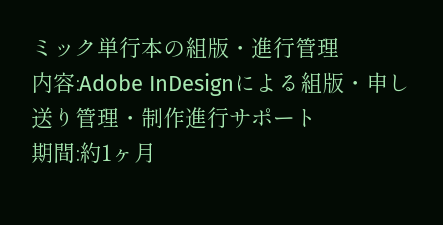ミック単行本の組版・進行管理
内容:Adobe InDesignによる組版・申し送り管理・制作進行サポート
期間:約1ヶ月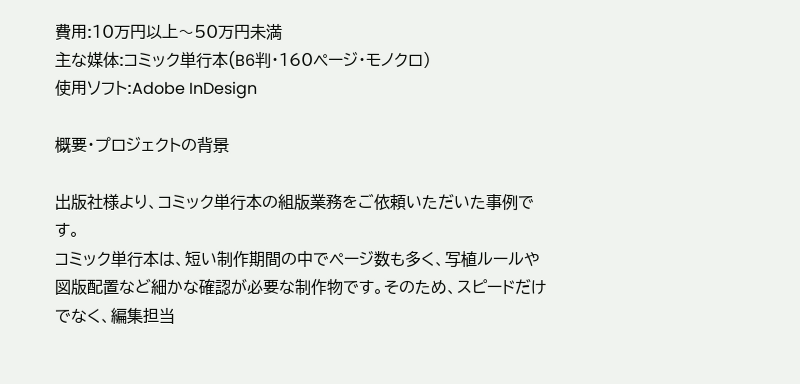費用:10万円以上〜50万円未満
主な媒体:コミック単行本(B6判・160ページ・モノクロ)
使用ソフト:Adobe InDesign

概要・プロジェクトの背景

出版社様より、コミック単行本の組版業務をご依頼いただいた事例です。
コミック単行本は、短い制作期間の中でページ数も多く、写植ルールや図版配置など細かな確認が必要な制作物です。そのため、スピードだけでなく、編集担当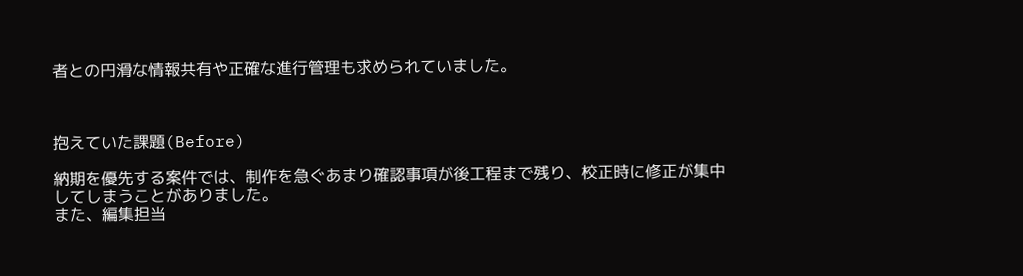者との円滑な情報共有や正確な進行管理も求められていました。



抱えていた課題(Before)

納期を優先する案件では、制作を急ぐあまり確認事項が後工程まで残り、校正時に修正が集中してしまうことがありました。
また、編集担当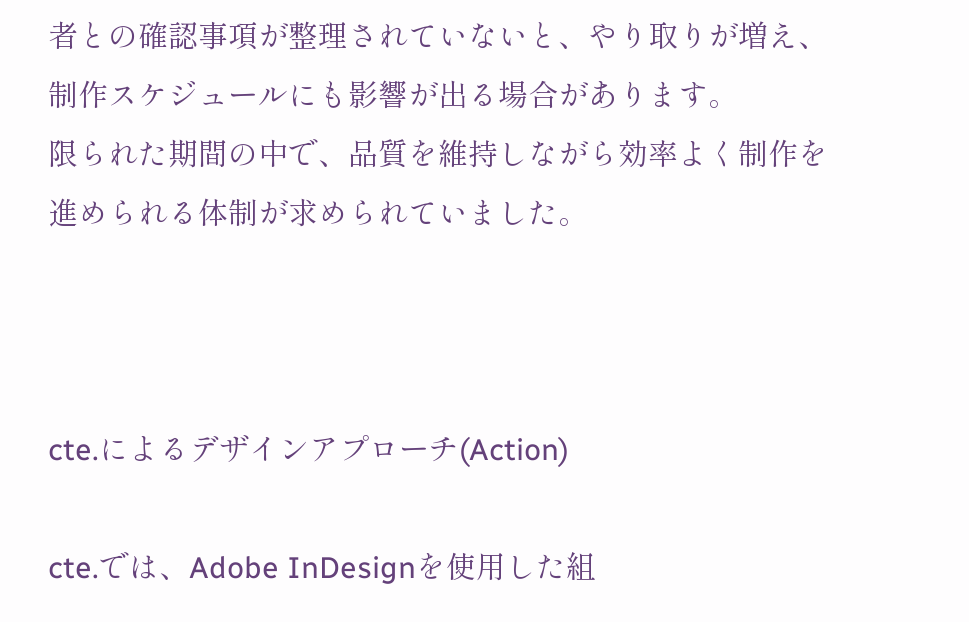者との確認事項が整理されていないと、やり取りが増え、制作スケジュールにも影響が出る場合があります。
限られた期間の中で、品質を維持しながら効率よく制作を進められる体制が求められていました。



cte.によるデザインアプローチ(Action)

cte.では、Adobe InDesignを使用した組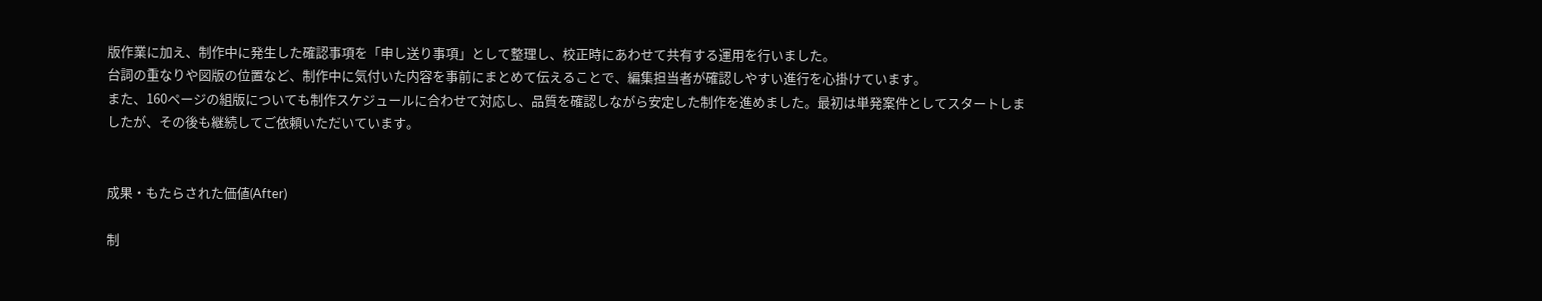版作業に加え、制作中に発生した確認事項を「申し送り事項」として整理し、校正時にあわせて共有する運用を行いました。
台詞の重なりや図版の位置など、制作中に気付いた内容を事前にまとめて伝えることで、編集担当者が確認しやすい進行を心掛けています。
また、160ページの組版についても制作スケジュールに合わせて対応し、品質を確認しながら安定した制作を進めました。最初は単発案件としてスタートしましたが、その後も継続してご依頼いただいています。


成果・もたらされた価値(After)

制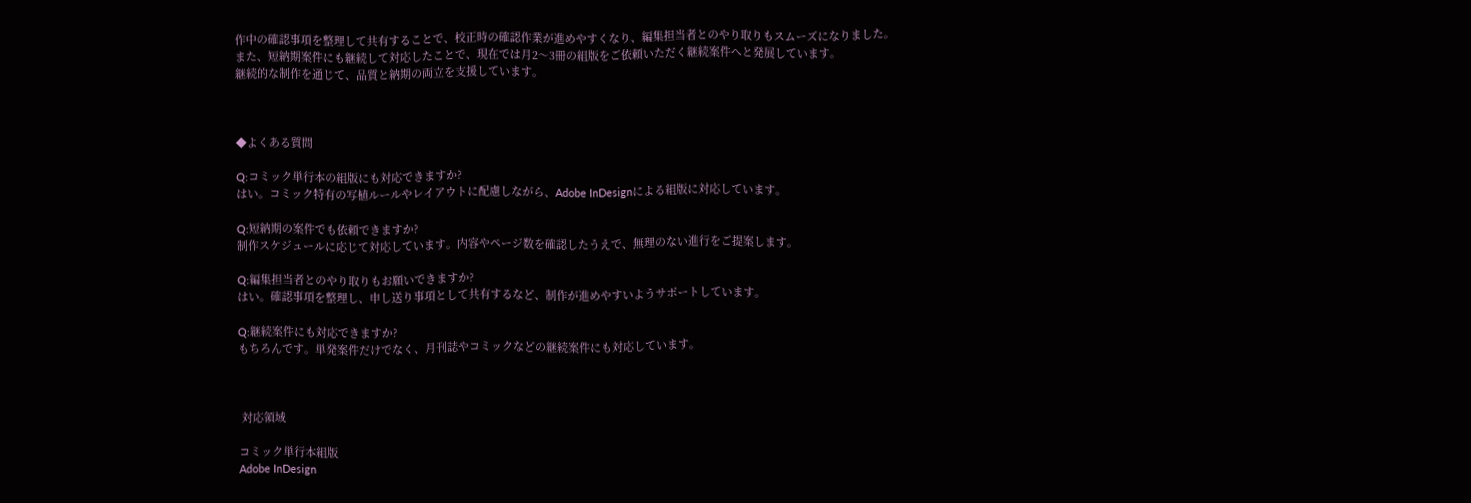作中の確認事項を整理して共有することで、校正時の確認作業が進めやすくなり、編集担当者とのやり取りもスムーズになりました。
また、短納期案件にも継続して対応したことで、現在では月2〜3冊の組版をご依頼いただく継続案件へと発展しています。
継続的な制作を通じて、品質と納期の両立を支援しています。



◆よくある質問

Q:コミック単行本の組版にも対応できますか?
はい。コミック特有の写植ルールやレイアウトに配慮しながら、Adobe InDesignによる組版に対応しています。

Q:短納期の案件でも依頼できますか?
制作スケジュールに応じて対応しています。内容やページ数を確認したうえで、無理のない進行をご提案します。

Q:編集担当者とのやり取りもお願いできますか?
はい。確認事項を整理し、申し送り事項として共有するなど、制作が進めやすいようサポートしています。

Q:継続案件にも対応できますか?
もちろんです。単発案件だけでなく、月刊誌やコミックなどの継続案件にも対応しています。



 対応領域

コミック単行本組版
Adobe InDesign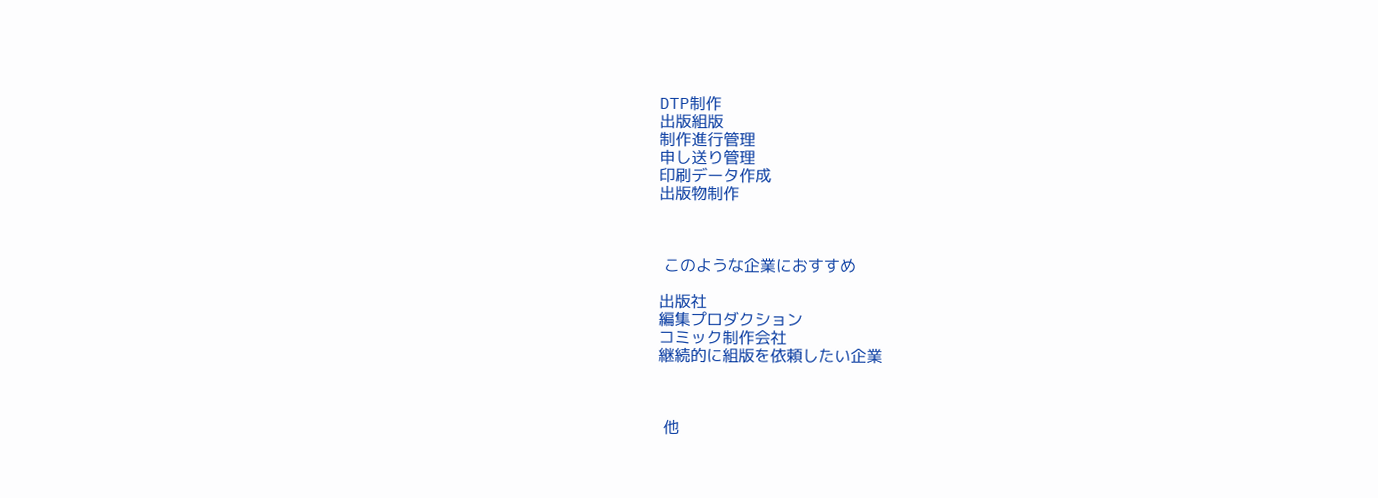DTP制作
出版組版
制作進行管理
申し送り管理
印刷データ作成
出版物制作



 このような企業におすすめ

出版社
編集プロダクション
コミック制作会社
継続的に組版を依頼したい企業



 他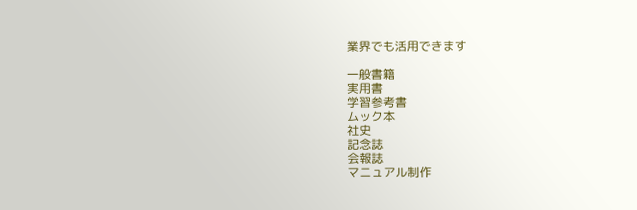業界でも活用できます

一般書籍
実用書
学習参考書
ムック本
社史
記念誌
会報誌
マニュアル制作